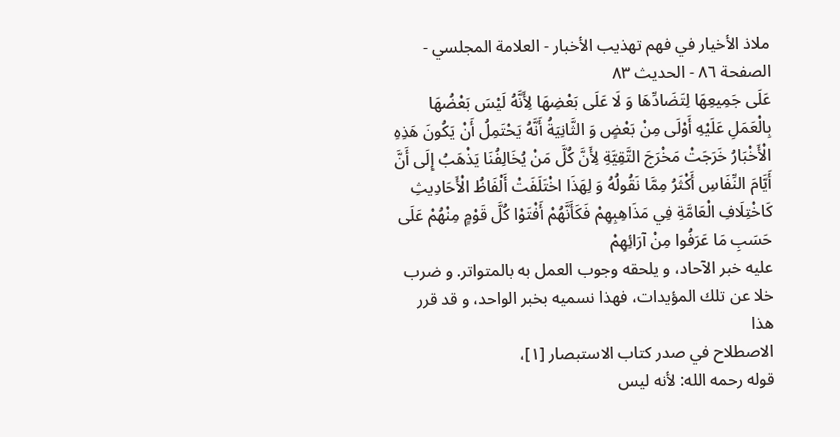ملاذ الأخيار في فهم تهذيب الأخبار - العلامة المجلسي - الصفحة ٨٦ - الحديث ٨٣
عَلَى جَمِيعِهَا لِتَضَادِّهَا وَ لَا عَلَى بَعْضِهَا لِأَنَّهُ لَيْسَ بَعْضُهَا بِالْعَمَلِ عَلَيْهِ أَوْلَى مِنْ بَعْضٍ وَ الثَّانِيَةُ أَنَّهُ يَحْتَمِلُ أَنْ يَكُونَ هَذِهِ الْأَخْبَارُ خَرَجَتْ مَخْرَجَ التَّقِيَّةِ لِأَنَّ كُلَّ مَنْ يُخَالِفُنَا يَذْهَبُ إِلَى أَنَّ أَيَّامَ النِّفَاسِ أَكْثَرُ مِمَّا نَقُولُهُ وَ لِهَذَا اخْتَلَفَتْ أَلْفَاظُ الْأَحَادِيثِ كَاخْتِلَافِ الْعَامَّةِ فِي مَذَاهِبِهِمْ فَكَأَنَّهُمْ أَفْتَوْا كُلَّ قَوْمٍ مِنْهُمْ عَلَى حَسَبِ مَا عَرَفُوا مِنْ آرَائِهِمْ
عليه خبر الآحاد، و يلحقه وجوب العمل به بالمتواتر. و ضرب خلا عن تلك المؤيدات، فهذا نسميه بخبر الواحد، و قد قرر هذا
الاصطلاح في صدر كتاب الاستبصار [١]،
قوله رحمه الله: لأنه ليس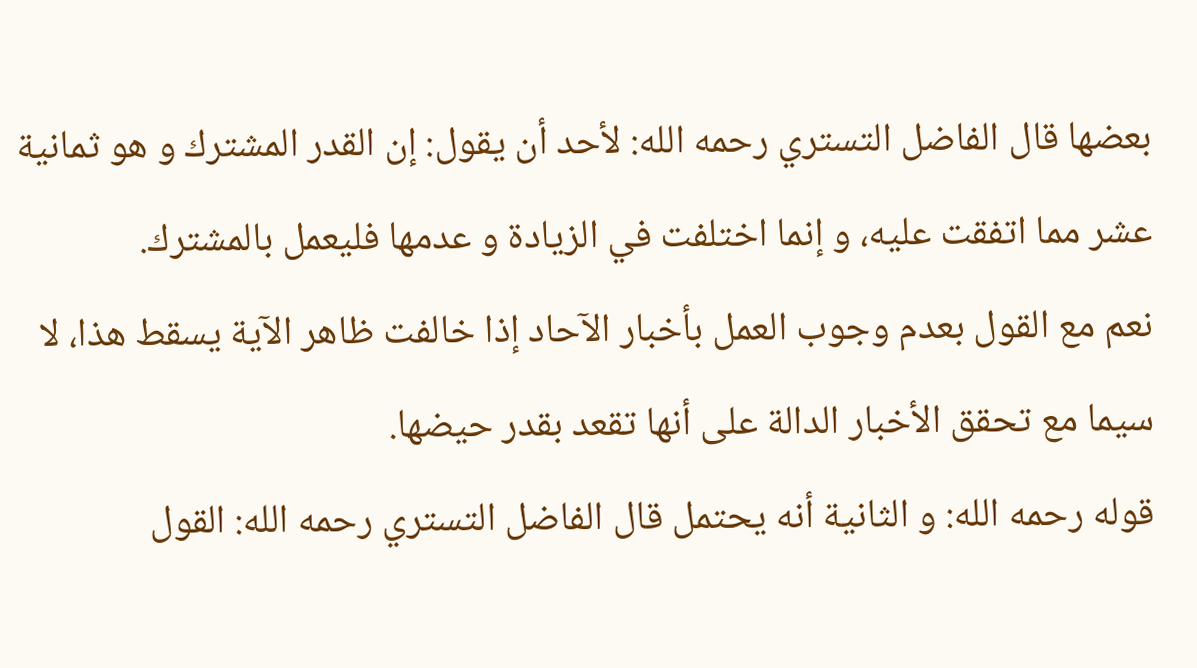بعضها قال الفاضل التستري رحمه الله: لأحد أن يقول: إن القدر المشترك و هو ثمانية عشر مما اتفقت عليه، و إنما اختلفت في الزيادة و عدمها فليعمل بالمشترك.
نعم مع القول بعدم وجوب العمل بأخبار الآحاد إذا خالفت ظاهر الآية يسقط هذا، لا سيما مع تحقق الأخبار الدالة على أنها تقعد بقدر حيضها.
قوله رحمه الله: و الثانية أنه يحتمل قال الفاضل التستري رحمه الله: القول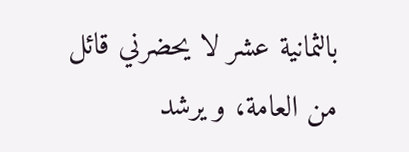بالثمانية عشر لا يحضرني قائل من العامة، و يرشد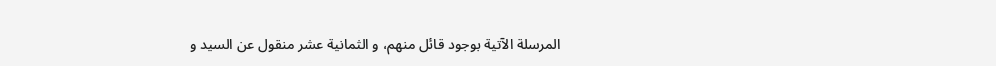المرسلة الآتية بوجود قائل منهم، و الثمانية عشر منقول عن السيد و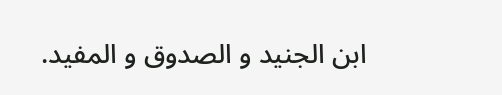ابن الجنيد و الصدوق و المفيد.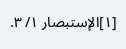[١]الإستبصار ١/ ٣.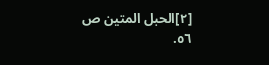[٢]الحبل المتين ص ٥٦.